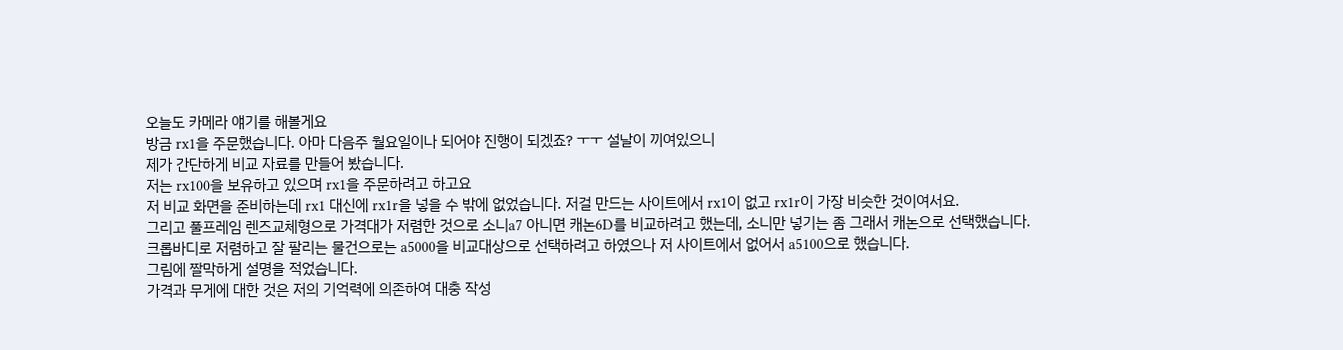오늘도 카메라 얘기를 해볼게요
방금 rx1을 주문했습니다. 아마 다음주 월요일이나 되어야 진행이 되겠죠? ㅜㅜ 설날이 끼여있으니
제가 간단하게 비교 자료를 만들어 봤습니다.
저는 rx100을 보유하고 있으며 rx1을 주문하려고 하고요
저 비교 화면을 준비하는데 rx1 대신에 rx1r을 넣을 수 밖에 없었습니다. 저걸 만드는 사이트에서 rx1이 없고 rx1r이 가장 비슷한 것이여서요.
그리고 풀프레임 렌즈교체형으로 가격대가 저렴한 것으로 소니a7 아니면 캐논6D를 비교하려고 했는데, 소니만 넣기는 좀 그래서 캐논으로 선택했습니다.
크롭바디로 저렴하고 잘 팔리는 물건으로는 a5000을 비교대상으로 선택하려고 하였으나 저 사이트에서 없어서 a5100으로 했습니다.
그림에 짤막하게 설명을 적었습니다.
가격과 무게에 대한 것은 저의 기억력에 의존하여 대충 작성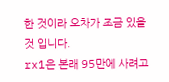한 것이라 오차가 조금 있을 것 입니다.
rx1은 본래 95만에 사려고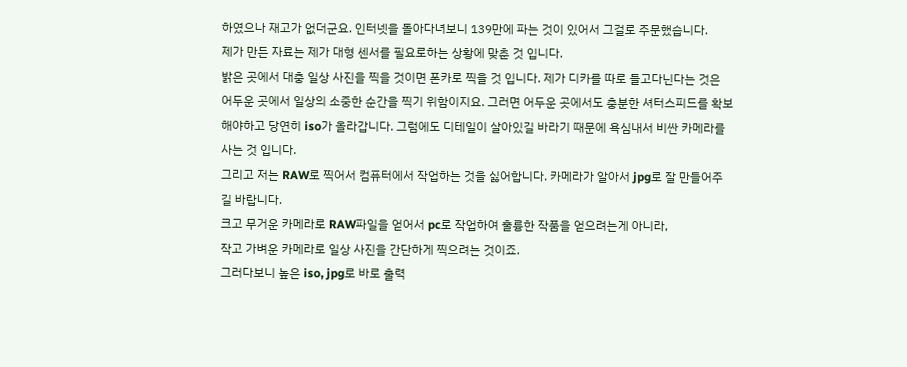하였으나 재고가 없더군요. 인터넷을 돌아다녀보니 139만에 파는 것이 있어서 그걸로 주문했습니다.
제가 만든 자료는 제가 대형 센서를 필요로하는 상황에 맞춘 것 입니다.
밝은 곳에서 대충 일상 사진을 찍을 것이면 폰카로 찍을 것 입니다. 제가 디카를 따로 들고다닌다는 것은 어두운 곳에서 일상의 소중한 순간을 찍기 위함이지요. 그러면 어두운 곳에서도 충분한 셔터스피드를 확보해야하고 당연히 iso가 올라갑니다. 그럼에도 디테일이 살아있길 바라기 때문에 욕심내서 비싼 카메라를 사는 것 입니다.
그리고 저는 RAW로 찍어서 컴퓨터에서 작업하는 것을 싫어합니다. 카메라가 알아서 jpg로 잘 만들어주길 바랍니다.
크고 무거운 카메라로 RAW파일을 얻어서 pc로 작업하여 훌륭한 작품을 얻으려는게 아니라,
작고 가벼운 카메라로 일상 사진을 간단하게 찍으려는 것이죠.
그러다보니 높은 iso, jpg로 바로 출력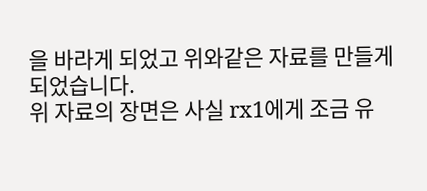을 바라게 되었고 위와같은 자료를 만들게 되었습니다.
위 자료의 장면은 사실 rx1에게 조금 유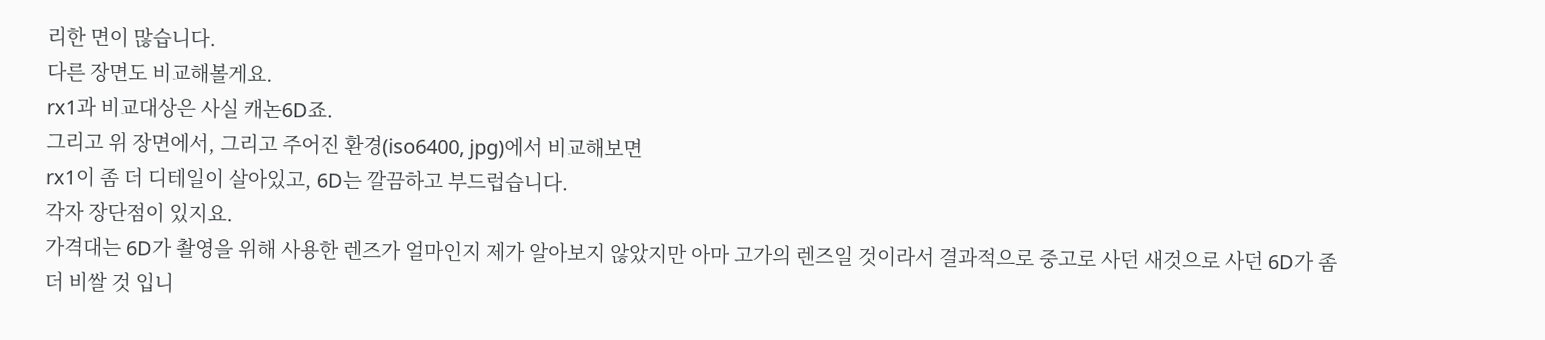리한 면이 많습니다.
다른 장면도 비교해볼게요.
rx1과 비교대상은 사실 캐논6D죠.
그리고 위 장면에서, 그리고 주어진 환경(iso6400, jpg)에서 비교해보면
rx1이 좀 더 디테일이 살아있고, 6D는 깔끔하고 부드럽습니다.
각자 장단점이 있지요.
가격대는 6D가 촬영을 위해 사용한 렌즈가 얼마인지 제가 알아보지 않았지만 아마 고가의 렌즈일 것이라서 결과적으로 중고로 사던 새것으로 사던 6D가 좀 더 비쌀 것 입니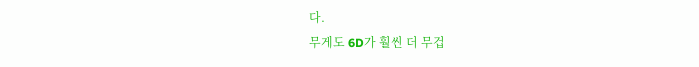다.
무게도 6D가 훨씬 더 무겁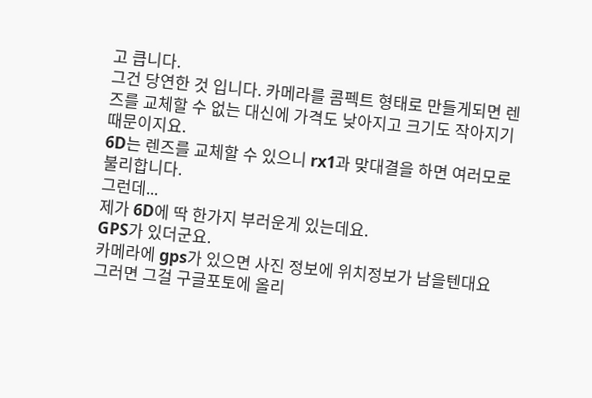고 큽니다.
그건 당연한 것 입니다. 카메라를 콤펙트 형태로 만들게되면 렌즈를 교체할 수 없는 대신에 가격도 낮아지고 크기도 작아지기 때문이지요.
6D는 렌즈를 교체할 수 있으니 rx1과 맞대결을 하면 여러모로 불리합니다.
그런데...
제가 6D에 딱 한가지 부러운게 있는데요.
GPS가 있더군요.
카메라에 gps가 있으면 사진 정보에 위치정보가 남을텐대요
그러면 그걸 구글포토에 올리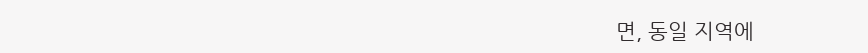면, 동일 지역에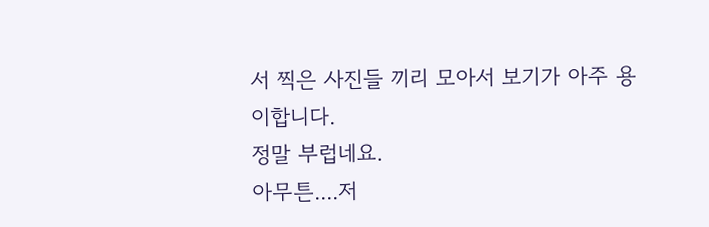서 찍은 사진들 끼리 모아서 보기가 아주 용이합니다.
정말 부럽네요.
아무튼....저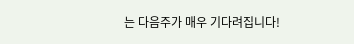는 다음주가 매우 기다려집니다!